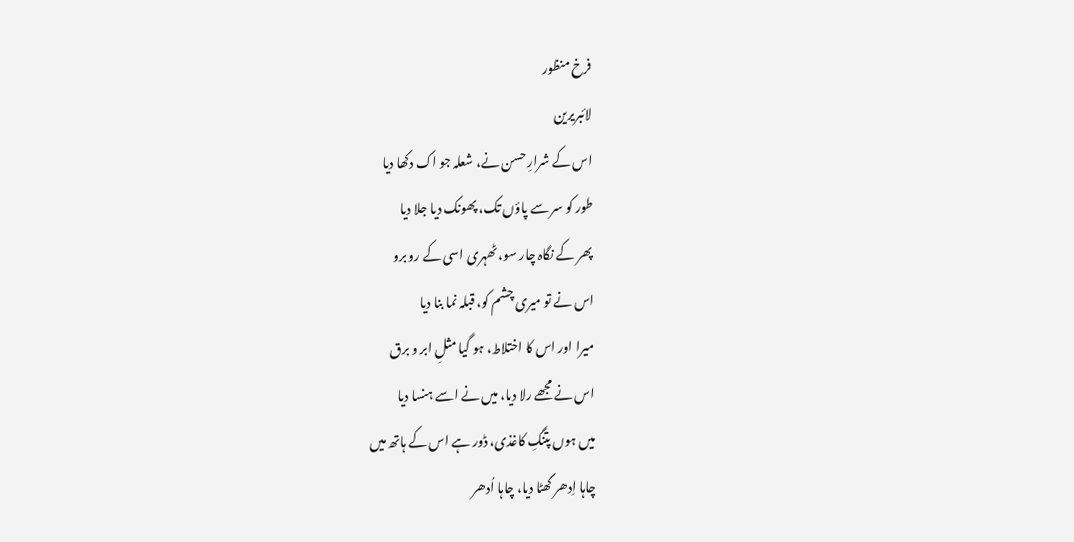فرخ منظور
لائبریرین
اس کے شرارِ حسن نے، شعلہ جو اک دکھا دیا
طور کو سر سے پاؤں تک، پھونک دیا جلا دیا
پھر کے نگاہ چار سو، ٹھہری اسی کے رو برو
اس نے تو میری چشم کو، قبلہ نما بنا دیا
میرا اور اس کا اختلاط، ہو گیا مثلِ ابر و برق
اس نے مجھے رلا دیا، میں نے اسے ہنسا دیا
میں ہوں پتنگِ کاغذی، ڈور ہے اس کے ہاتھ میں
چاہا اِدھر گھٹا دیا، چاہا اُدھر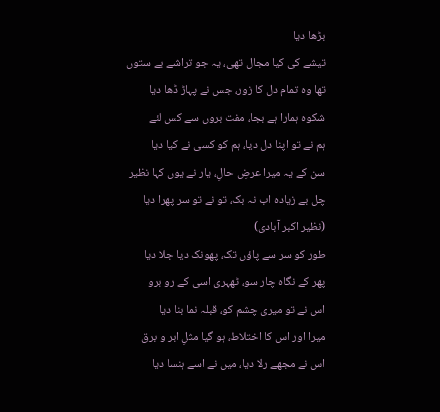بڑھا دیا
تیشے کی کیا مجال تھی، یہ جو تراشے بے ستوں
تھا وہ تمام دل کا زور، جس نے پہاڑ ڈھا دیا
شکوہ ہمارا ہے بجا، مفت بروں سے کس لئے
ہم نے تو اپنا دل دیا، ہم کو کسی نے کیا دیا
سن کے یہ میرا عرضِ حالِ، یار نے یوں کہا نظیر
چل بے زیادہ اب نہ بک، تو نے تو سر پھرا دیا
(نظیر اکبر آبادی)
طور کو سر سے پاؤں تک، پھونک دیا جلا دیا
پھر کے نگاہ چار سو، ٹھہری اسی کے رو برو
اس نے تو میری چشم کو، قبلہ نما بنا دیا
میرا اور اس کا اختلاط، ہو گیا مثلِ ابر و برق
اس نے مجھے رلا دیا، میں نے اسے ہنسا دیا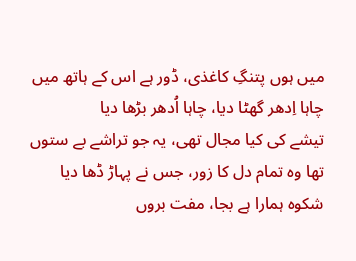میں ہوں پتنگِ کاغذی، ڈور ہے اس کے ہاتھ میں
چاہا اِدھر گھٹا دیا، چاہا اُدھر بڑھا دیا
تیشے کی کیا مجال تھی، یہ جو تراشے بے ستوں
تھا وہ تمام دل کا زور، جس نے پہاڑ ڈھا دیا
شکوہ ہمارا ہے بجا، مفت بروں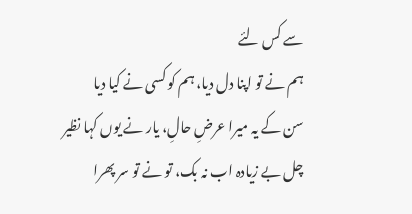سے کس لئے
ہم نے تو اپنا دل دیا، ہم کو کسی نے کیا دیا
سن کے یہ میرا عرضِ حالِ، یار نے یوں کہا نظیر
چل بے زیادہ اب نہ بک، تو نے تو سر پھرا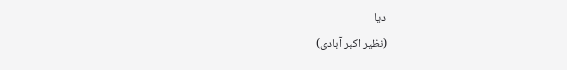دیا
(نظیر اکبر آبادی)